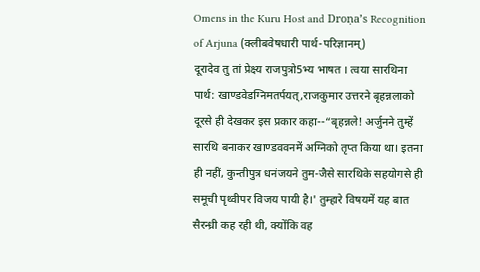Omens in the Kuru Host and Droṇa’s Recognition of Arjuna (क्लीबवेषधारी पार्थ-परिज्ञानम्)
दूरादेव तु तां प्रेक्ष्य राजपुत्रो5भ्य भाषत । त्वया सारथिना पार्थ: खाण्डवेडग्निमतर्पयत्,राजकुमार उत्तरने बृहन्नलाको दूरसे ही देखकर इस प्रकार कहा--“बृहन्नले! अर्जुनने तुम्हें सारथि बनाकर खाण्डववनमें अग्निको तृप्त किया था। इतना ही नहीं, कुन्तीपुत्र धनंजयने तुम-जैसे सारथिके सहयोगसे ही समूची पृथ्वीपर विजय पायी है।' तुम्हारे विषयमें यह बात सैरन्ध्री कह रही थी, क्योंकि वह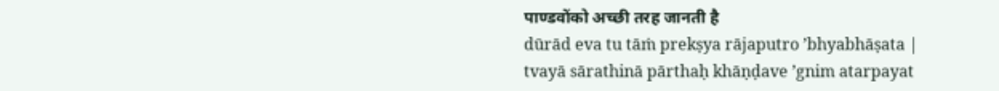पाण्डवोंको अच्छी तरह जानती है
dūrād eva tu tāṁ prekṣya rājaputro ’bhyabhāṣata | tvayā sārathinā pārthaḥ khāṇḍave ’gnim atarpayat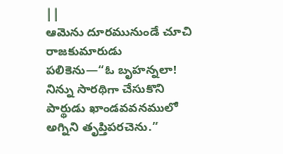||
ఆమెను దూరమునుండే చూచి రాజకుమారుడు పలికెను—“ఓ బృహన్నలా! నిన్ను సారథిగా చేసుకొని పార్థుడు ఖాండవవనములో అగ్నిని తృప్తిపరచెను.”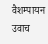वैशम्पायन उवाच